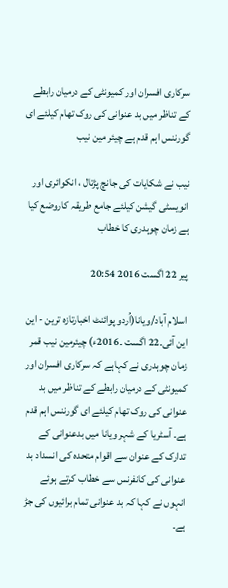سرکاری افسران اور کمیونٹی کے درمیان رابطے کے تناظر میں بد عنوانی کی روک تھام کیلئے ای گورننس اہم قدم ہے چیئر مین نیب

نیب نے شکایات کی جانچ پڑتال ، انکوائری اور انویسٹی گیشن کیلئے جامع طریقہ کاروضع کیا ہے زمان چوہدری کا خطاب

پیر 22 اگست 2016 20:54

اسلام آباد/ویانا(اُردو پوائنٹ اخبارتازہ ترین - این این آئی۔22 اگست ۔2016ء) چیئرمین نیب قمر زمان چوہدری نے کہاہے کہ سرکاری افسران اور کمیونٹی کے درمیان رابطے کے تناظر میں بد عنوانی کی روک تھام کیلئے ای گورننس اہم قدم ہے۔ آسٹریا کے شہر ویانا میں بدعنوانی کے تدارک کے عنوان سے اقوام متحدہ کی انسداد بد عنوانی کی کانفرنس سے خطاب کرتے ہوئے انہوں نے کہا کہ بد عنوانی تمام برائیوں کی جڑ ہے۔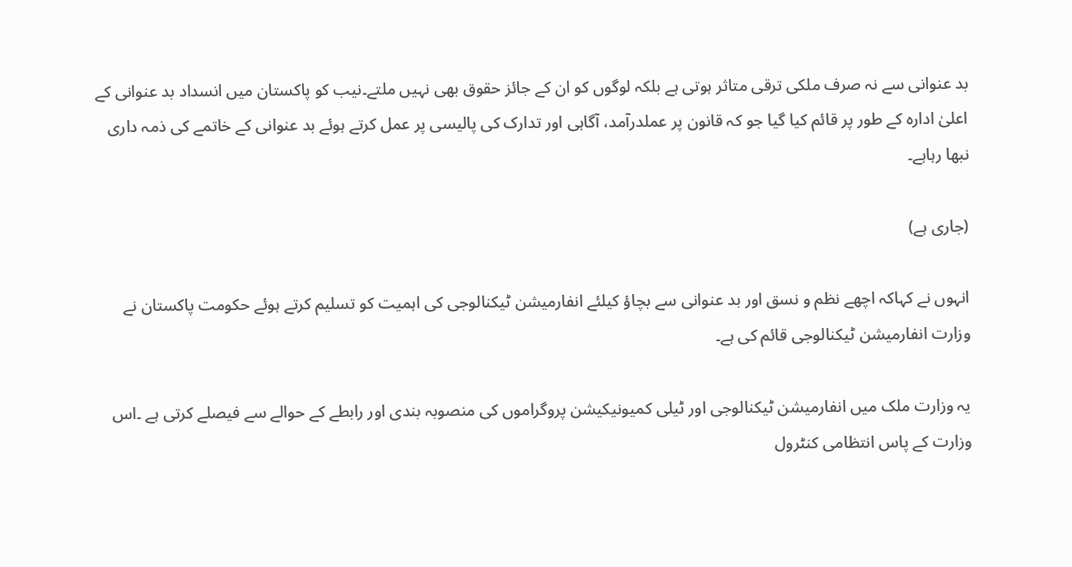بد عنوانی سے نہ صرف ملکی ترقی متاثر ہوتی ہے بلکہ لوگوں کو ان کے جائز حقوق بھی نہیں ملتے۔نیب کو پاکستان میں انسداد بد عنوانی کے اعلیٰ ادارہ کے طور پر قائم کیا گیا جو کہ قانون پر عملدرآمد، آگاہی اور تدارک کی پالیسی پر عمل کرتے ہوئے بد عنوانی کے خاتمے کی ذمہ داری نبھا رہاہے۔

(جاری ہے)

انہوں نے کہاکہ اچھے نظم و نسق اور بد عنوانی سے بچاؤ کیلئے انفارمیشن ٹیکنالوجی کی اہمیت کو تسلیم کرتے ہوئے حکومت پاکستان نے وزارت انفارمیشن ٹیکنالوجی قائم کی ہے۔

یہ وزارت ملک میں انفارمیشن ٹیکنالوجی اور ٹیلی کمیونیکیشن پروگراموں کی منصوبہ بندی اور رابطے کے حوالے سے فیصلے کرتی ہے ۔اس وزارت کے پاس انتظامی کنٹرول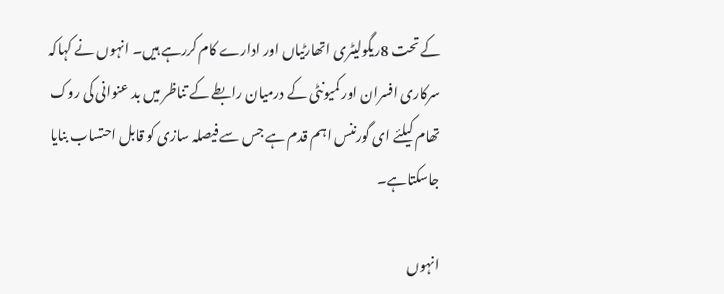کے تحت 8ریگولیٹری اتھارٹیاں اور ادارے کام کررہے ہیں۔ انہوں نے کہاکہ سرکاری افسران اور کمیونٹی کے درمیان رابطے کے تناظر میں بد عنوانی کی روک تھام کیلئے ای گورننس اہم قدم ہے جس سے فیصلہ سازی کو قابل احتساب بنایا جاسکتاہے۔

انہوں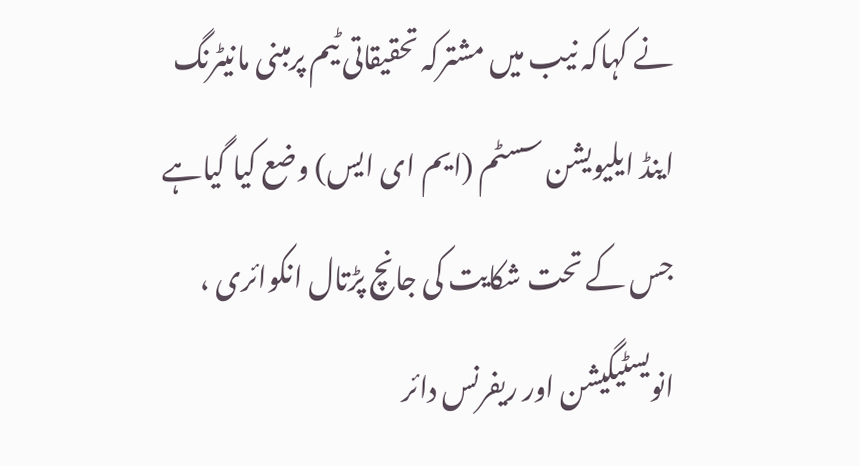نے کہاکہ نیب میں مشترکہ تحقیقاتی ٹیم پرمبنی مانیٹرنگ اینڈ ایلیویشن سسٹم (ایم ای ایس) وضع کیا گیاہے جس کے تحت شکایت کی جانچ پڑتال انکوائری ، انویسٹیگیشن اور ریفرنس دائر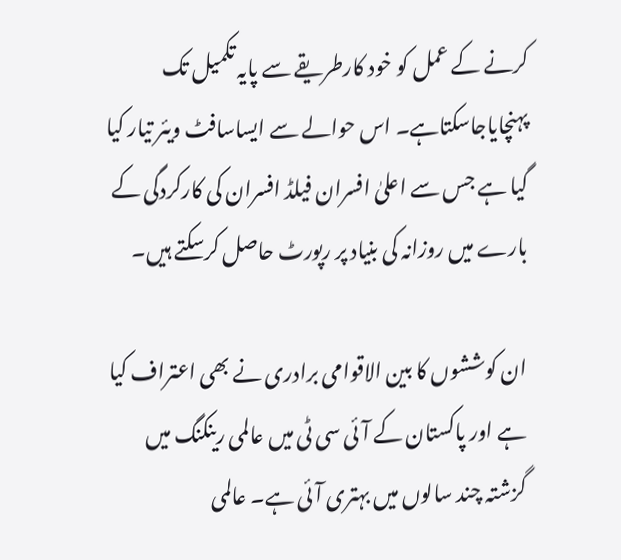کرنے کے عمل کو خود کارطریقے سے پایہ تکمیل تک پہنچایاجاسکتاہے۔ اس حوالے سے ایساسافٹ ویئر تیار کیا گیا ہے جس سے اعلیٰ افسران فیلڈ افسران کی کارکردگی کے بارے میں روزانہ کی بنیاد پر رپورٹ حاصل کرسکتے ہیں۔

ان کوششوں کا بین الاقوامی برادری نے بھی اعتراف کیا ہے اور پاکستان کے آئی سی ٹی میں عالمی رینکنگ میں گزشتہ چند سالوں میں بہتری آئی ہے۔ عالمی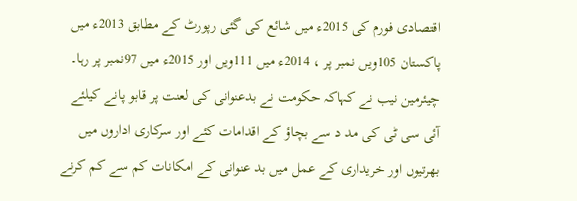اقتصادی فورم کی 2015ء میں شائع کی گئی رپورٹ کے مطابق 2013ء میں پاکستان 105ویں نمبر پر ، 2014ء میں 111ویں اور 2015ء میں 97نمبر پر رہا۔ چیئرمین نیب نے کہاکہ حکومت نے بدعنوانی کی لعنت پر قابو پانے کیلئے آئی سی ٹی کی مد د سے بچاؤ کے اقدامات کئے اور سرکاری اداروں میں بھرتیوں اور خریداری کے عمل میں بد عنوانی کے امکانات کم سے کم کرنے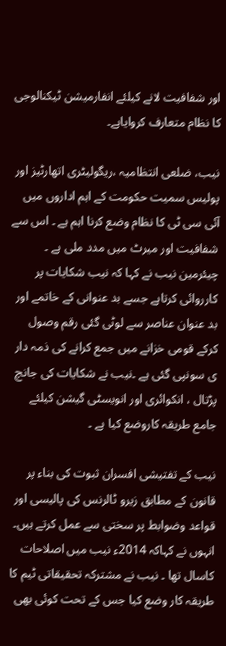اور شفافیت لانے کیلئے انفارمیشن ٹیکنالوجی کا نظام متعارف کروایاہے۔

نیب، ضلعی انتظامیہ ،ریگولیٹری اتھارٹیز اور پولیس سمیت حکومت کے اہم اداروں میں آئی سی ٹی کا نظام وضع کرنا اہم ہے ۔ اس سے شفافیت اور میرٹ میں مدد ملی ہے ۔ چیئرمین نیب نے کہا کہ نیب شکایات پر کارروائی کرتاہے جسے بد عنوانی کے خاتمے اور بد عنوان عناصر سے لوٹی گئی رقم وصول کرکے قومی خزانے میں جمع کرانے کی ذمہ دار ی سونپی گئی ہے ۔نیب نے شکایات کی جانچ پڑتال ، انکوائری اور انویسٹی گیشن کیلئے جامع طریقہ کاروضع کیا ہے ۔

نیب کے تفتیشی افسران ثبوت کی بناء پر قانون کے مطابق زیرو ٹالرنس کی پالیسی اور قواعد وضوابط پر سختی سے عمل کرتے ہیں۔ انہوں نے کہاکہ 2014ء نیب میں اصلاحات کاسال تھا ۔ نیب نے مشترکہ تحقیقاتی ٹیم کا طریقہ کار وضع کیا جس کے تحت کوئی بھی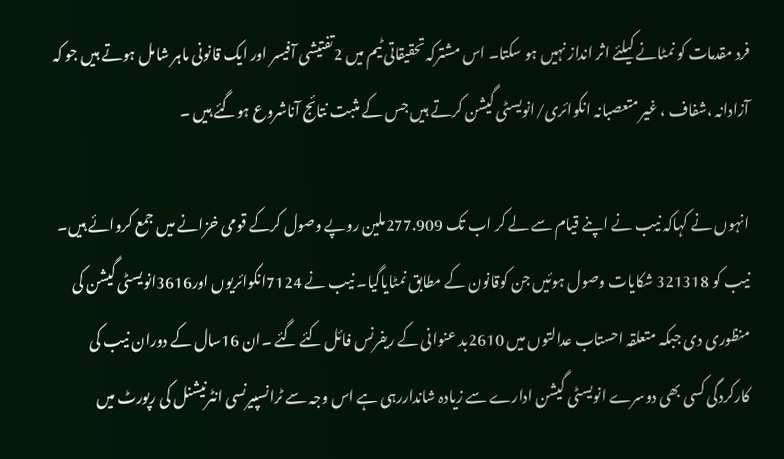فرد مقدمات کو نمٹانے کیلئے اثر انداز نہیں ہو سکتا۔ اس مشترکہ تحقیقاتی ٹیم میں 2تفتیشی آفیسر اور ایک قانونی ماہر شامل ہوتے ہیں جو کہ آزادانہ ،شفاف ، غیر متعصبانہ انکوائری/انویسٹی گیشن کرتے ہیں جس کے مثبت نتائج آناشروع ہوگئے ہیں ۔

انہوں نے کہاکہ نیب نے اپنے قیام سے لے کر اب تک 277.909ملین روپے وصول کرکے قومی خزانے میں جمع کروائے ہیں۔ نیب کو 321318 شکایات وصول ہوئیں جن کوقانون کے مطابق نمٹایاگیا۔ نیب نے 7124انکوائریوں اور3616انویسٹی گیشن کی منظوری دی جبکہ متعلقہ احستاب عدالتوں میں 2610بد عنوانی کے ریفرنس فائل کئے گئے ۔ان 16سال کے دوران نیب کی کارکردگی کسی بھی دوسرے انویسٹی گیشن ادارے سے زیادہ شانداررہی ہے اس وجہ سے ٹرانسپیرنسی انٹرنیشنل کی رپورٹ میں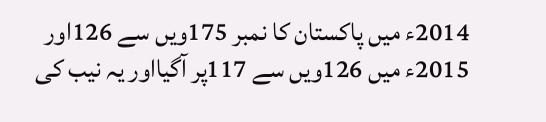2014ء میں پاکستان کا نمبر 175ویں سے 126اور 2015ء میں 126ویں سے 117پر آگیااور یہ نیب کی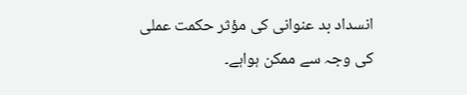انسداد بد عنوانی کی مؤثر حکمت عملی کی وجہ سے ممکن ہواہے۔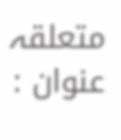متعلقہ عنوان :